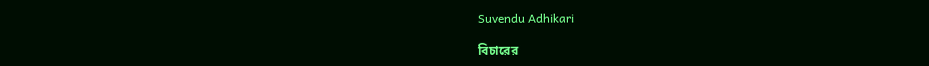Suvendu Adhikari

বিচারের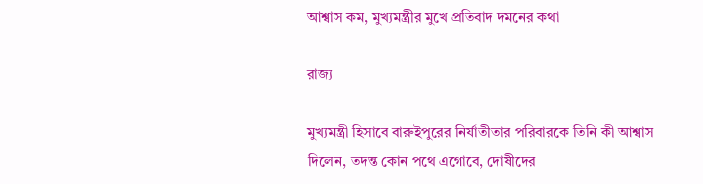আশ্বাস কম, মুখ্যমন্ত্রীর মুখে প্রতিবাদ দমনের কথা

রাজ্য

মুখ্যমন্ত্রী হিসাবে বারুইপুরের নির্যাতীতার পরিবারকে তিনি কী আশ্বাস দিলেন, তদন্ত কোন পথে এগোবে, দোষীদের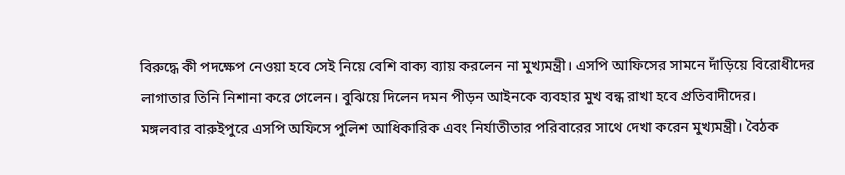বিরুদ্ধে কী পদক্ষেপ নেওয়া হবে সেই নিয়ে বেশি বাক্য ব্যায় করলেন না মুখ্যমন্ত্রী। এসপি আফিসের সামনে দাঁড়িয়ে বিরোধীদের লাগাতার তিনি নিশানা করে গেলেন। বুঝিয়ে দিলেন দমন পীড়ন আইনকে ব্যবহার মুখ বন্ধ রাখা হবে প্রতিবাদীদের।
মঙ্গলবার বারুইপুরে এসপি অফিসে পুলিশ আধিকারিক এবং নির্যাতীতার পরিবারের সাথে দেখা করেন মুখ্যমন্ত্রী। বৈঠক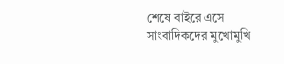শেষে বাইরে এসে সাংবাদিকদের মুখোমুখি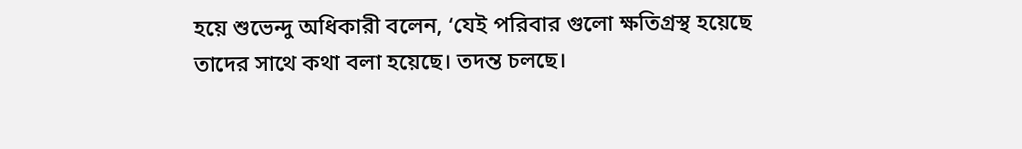হয়ে শুভেন্দু অধিকারী বলেন, ‘যেই পরিবার গুলো ক্ষতিগ্রস্থ হয়েছে তাদের সাথে কথা বলা হয়েছে। তদন্ত চলছে।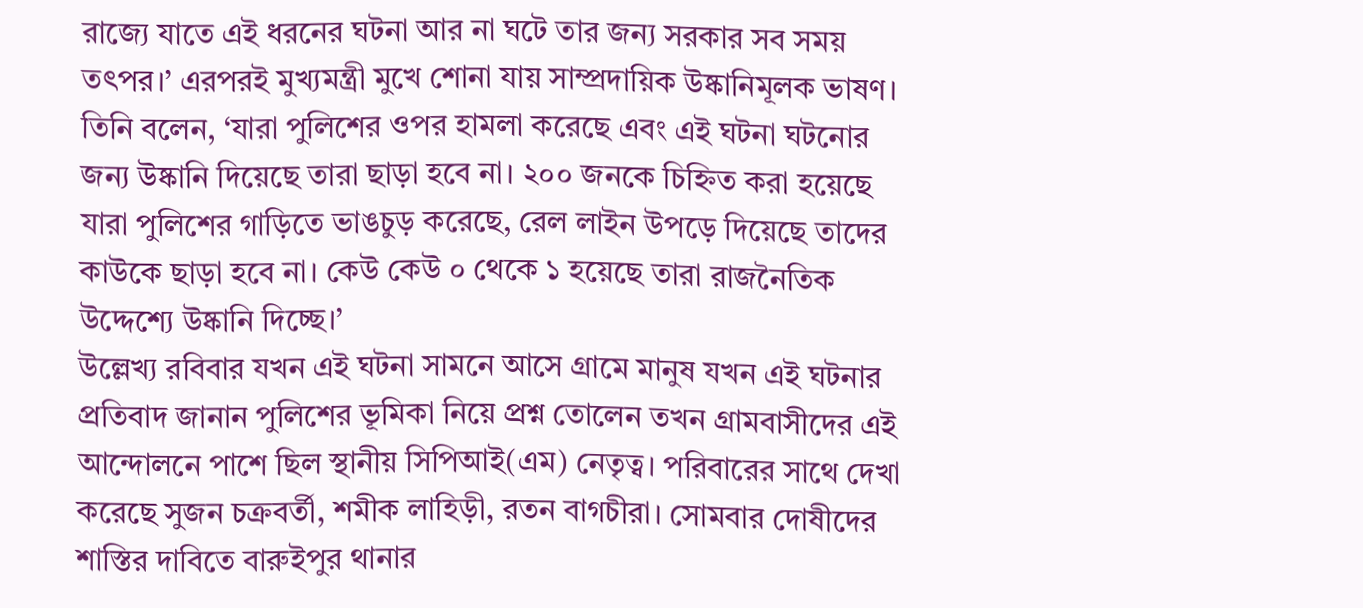রাজ্যে যাতে এই ধরনের ঘটনা আর না ঘটে তার জন্য সরকার সব সময় তৎপর।’ এরপরই মুখ্যমন্ত্রী মুখে শোনা যায় সাম্প্রদায়িক উষ্কানিমূলক ভাষণ। তিনি বলেন, ‘যারা পুলিশের ওপর হামলা করেছে এবং এই ঘটনা ঘটনোর জন্য উষ্কানি দিয়েছে তারা ছাড়া হবে না। ২০০ জনকে চিহ্নিত করা হয়েছে যারা পুলিশের গাড়িতে ভাঙচুড় করেছে, রেল লাইন উপড়ে দিয়েছে তাদের কাউকে ছাড়া হবে না। কেউ কেউ ০ থেকে ১ হয়েছে তারা রাজনৈতিক উদ্দেশ্যে উষ্কানি দিচ্ছে।’
উল্লেখ্য রবিবার যখন এই ঘটনা সামনে আসে গ্রামে মানুষ যখন এই ঘটনার প্রতিবাদ জানান পুলিশের ভূমিকা নিয়ে প্রশ্ন তোলেন তখন গ্রামবাসীদের এই আন্দোলনে পাশে ছিল স্থানীয় সিপিআই(এম) নেতৃত্ব। পরিবারের সাথে দেখা করেছে সুজন চক্রবর্তী, শমীক লাহিড়ী, রতন বাগচীরা। সোমবার দোষীদের শাস্তির দাবিতে বারুইপুর থানার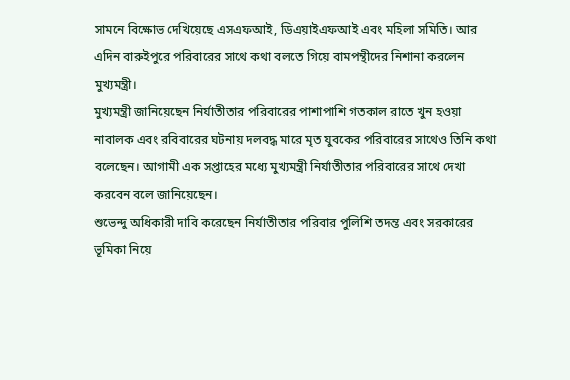সামনে বিক্ষোভ দেখিয়েছে এসএফআই, ডিএয়াইএফআই এবং মহিলা সমিতি। আর এদিন বারুইপুরে পরিবারের সাথে কথা বলতে গিয়ে বামপন্থীদের নিশানা করলেন মুখ্যমন্ত্রী।
মুখ্যমন্ত্রী জানিয়েছেন নির্যাতীতার পরিবারের পাশাপাশি গতকাল রাতে খুন হওয়া নাবালক এবং রবিবারের ঘটনায় দলবদ্ধ মারে মৃত যুবকের পরিবারের সাথেও তিনি কথা বলেছেন। আগামী এক সপ্তাহের মধ্যে মুখ্যমন্ত্রী নির্যাতীতার পরিবারের সাথে দেখা করবেন বলে জানিয়েছেন।
শুভেন্দু অধিকারী দাবি করেছেন নির্যাতীতার পরিবার পুলিশি তদন্ত এবং সরকারের ভূমিকা নিয়ে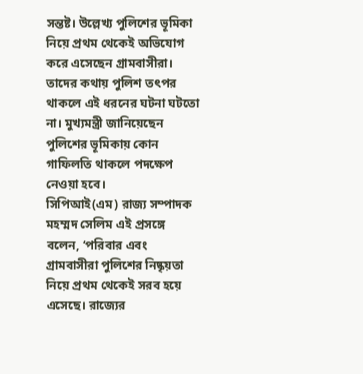সন্তষ্ট। উল্লেখ্য পুলিশের ভূমিকা নিয়ে প্রথম থেকেই অভিযোগ করে এসেছেন গ্রামবাসীরা। তাদের কথায় পুলিশ তৎপর থাকলে এই ধরনের ঘটনা ঘটতো না। মুখ্যমন্ত্রী জানিয়েছেন পুলিশের ভূমিকায় কোন গাফিলতি থাকলে পদক্ষেপ নেওয়া হবে।
সিপিআই(এম) রাজ্য সম্পাদক মহম্মদ সেলিম এই প্রসঙ্গে বলেন, ‘পরিবার এবং গ্রামবাসীরা পুলিশের নিষ্কৃয়তা নিয়ে প্রথম থেকেই সরব হয়ে এসেছে। রাজ্যের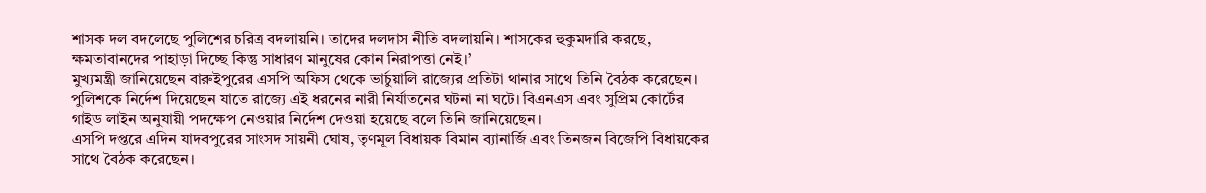শাসক দল বদলেছে পুলিশের চরিত্র বদলায়নি। তাদের দলদাস নীতি বদলায়নি। শাসকের হুকুমদারি করছে, ক্ষমতাবানদের পাহাড়া দিচ্ছে কিন্তু সাধারণ মানুষের কোন নিরাপত্তা নেই।’
মুখ্যমন্ত্রী জানিয়েছেন বারুইপুরের এসপি অফিস থেকে ভার্চুয়ালি রাজ্যের প্রতিটা থানার সাথে তিনি বৈঠক করেছেন। পুলিশকে নির্দেশ দিয়েছেন যাতে রাজ্যে এই ধরনের নারী নির্যাতনের ঘটনা না ঘটে। বিএনএস এবং সুপ্রিম কোর্টের গাইড লাইন অনুযায়ী পদক্ষেপ নেওয়ার নির্দেশ দেওয়া হয়েছে বলে তিনি জানিয়েছেন।
এসপি দপ্তরে এদিন যাদবপুরের সাংসদ সায়নী ঘোষ, তৃণমূল বিধায়ক বিমান ব্যানার্জি এবং তিনজন বিজেপি বিধায়কের সাথে বৈঠক করেছেন।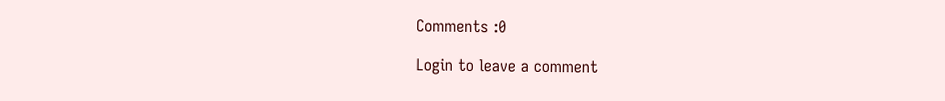Comments :0

Login to leave a comment